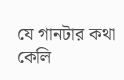যে গানটার কথা কেলি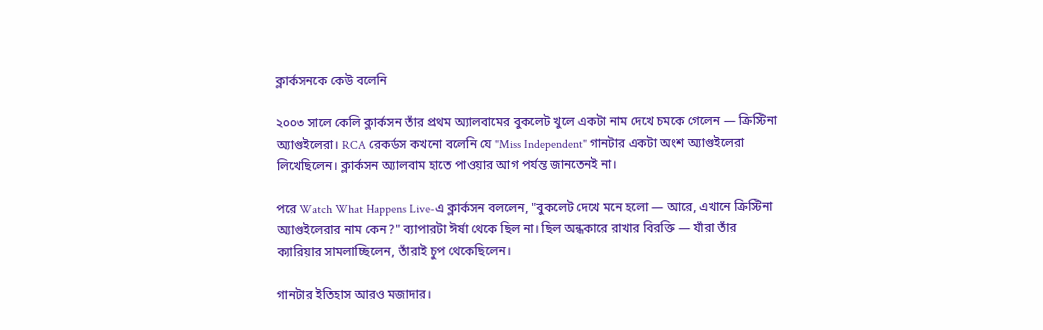ক্লার্কসনকে কেউ বলেনি

২০০৩ সালে কেলি ক্লার্কসন তাঁর প্রথম অ্যালবামের বুকলেট খুলে একটা নাম দেখে চমকে গেলেন — ক্রিস্টিনা অ্যাগুইলেরা। RCA রেকর্ডস কখনো বলেনি যে "Miss Independent" গানটার একটা অংশ অ্যাগুইলেরা লিখেছিলেন। ক্লার্কসন অ্যালবাম হাতে পাওয়ার আগ পর্যন্ত জানতেনই না।

পরে Watch What Happens Live-এ ক্লার্কসন বললেন, "বুকলেট দেখে মনে হলো — আরে, এখানে ক্রিস্টিনা অ্যাগুইলেরার নাম কেন?" ব্যাপারটা ঈর্ষা থেকে ছিল না। ছিল অন্ধকারে রাখার বিরক্তি — যাঁরা তাঁর ক্যারিয়ার সামলাচ্ছিলেন, তাঁরাই চুপ থেকেছিলেন।

গানটার ইতিহাস আরও মজাদার।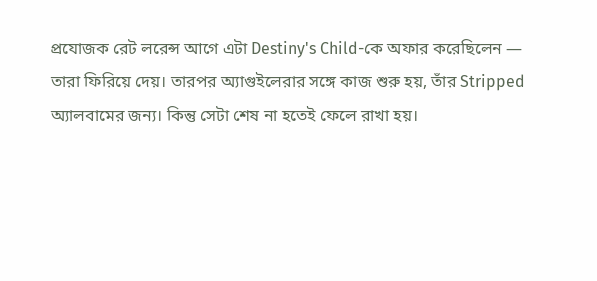প্রযোজক রেট লরেন্স আগে এটা Destiny's Child-কে অফার করেছিলেন — তারা ফিরিয়ে দেয়। তারপর অ্যাগুইলেরার সঙ্গে কাজ শুরু হয়, তাঁর Stripped অ্যালবামের জন্য। কিন্তু সেটা শেষ না হতেই ফেলে রাখা হয়।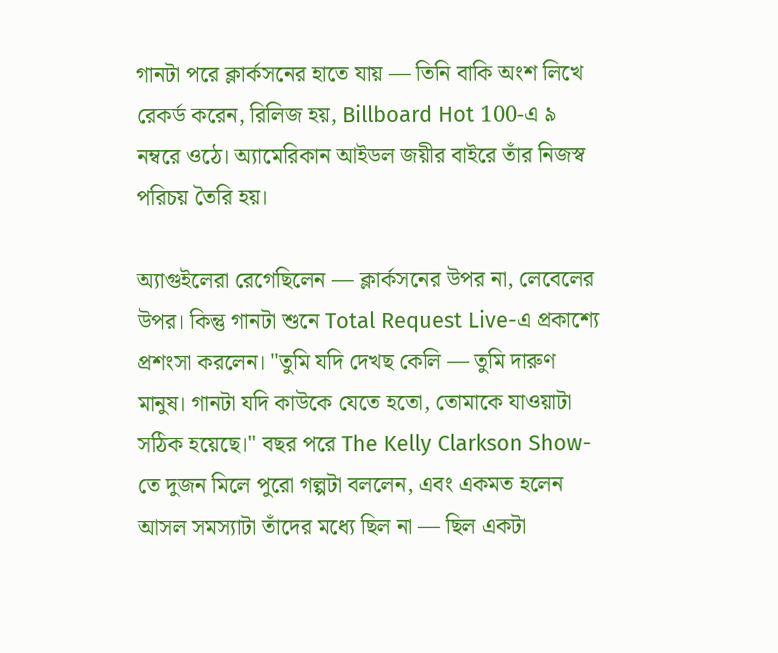গানটা পরে ক্লার্কসনের হাতে যায় — তিনি বাকি অংশ লিখে রেকর্ড করেন, রিলিজ হয়, Billboard Hot 100-এ ৯ নম্বরে ওঠে। অ্যামেরিকান আইডল জয়ীর বাইরে তাঁর নিজস্ব পরিচয় তৈরি হয়।

অ্যাগুইলেরা রেগেছিলেন — ক্লার্কসনের উপর না, লেবেলের উপর। কিন্তু গানটা শুনে Total Request Live-এ প্রকাশ্যে প্রশংসা করলেন। "তুমি যদি দেখছ কেলি — তুমি দারুণ মানুষ। গানটা যদি কাউকে যেতে হতো, তোমাকে যাওয়াটা সঠিক হয়েছে।" বছর পরে The Kelly Clarkson Show-তে দুজন মিলে পুরো গল্পটা বললেন, এবং একমত হলেন আসল সমস্যাটা তাঁদের মধ্যে ছিল না — ছিল একটা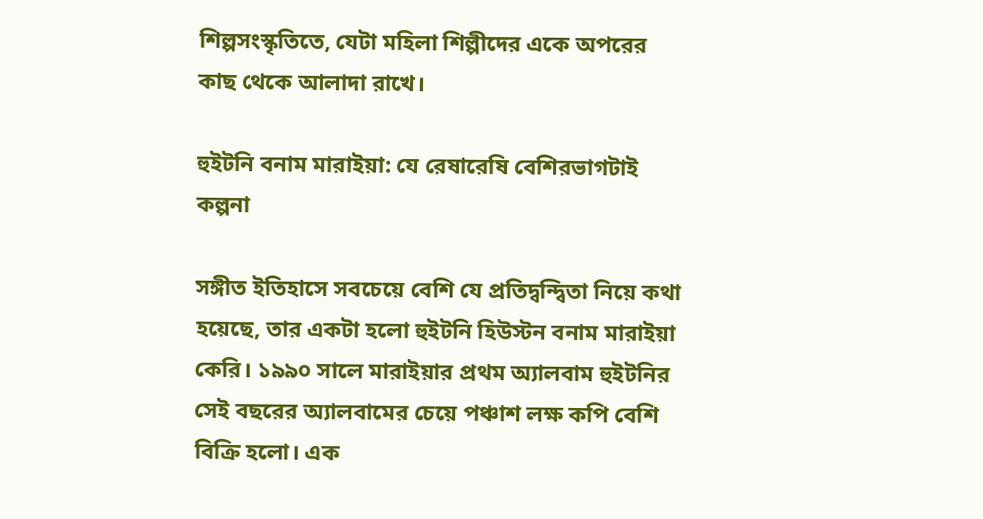শিল্পসংস্কৃতিতে, যেটা মহিলা শিল্পীদের একে অপরের কাছ থেকে আলাদা রাখে।

হুইটনি বনাম মারাইয়া: যে রেষারেষি বেশিরভাগটাই কল্পনা

সঙ্গীত ইতিহাসে সবচেয়ে বেশি যে প্রতিদ্বন্দ্বিতা নিয়ে কথা হয়েছে, তার একটা হলো হুইটনি হিউস্টন বনাম মারাইয়া কেরি। ১৯৯০ সালে মারাইয়ার প্রথম অ্যালবাম হুইটনির সেই বছরের অ্যালবামের চেয়ে পঞ্চাশ লক্ষ কপি বেশি বিক্রি হলো। এক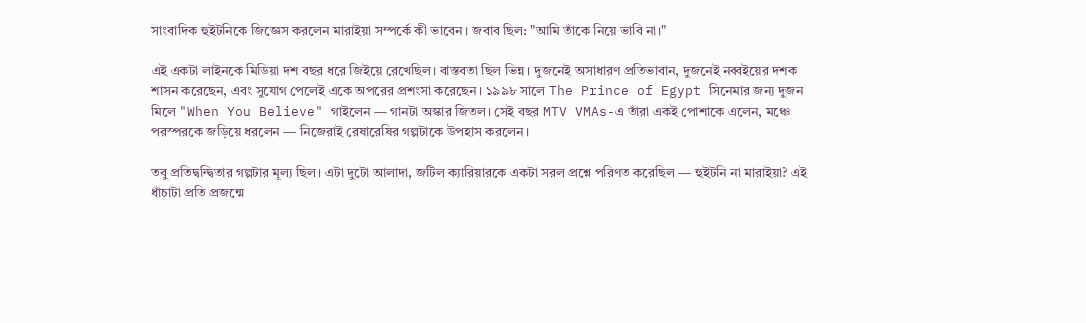সাংবাদিক হুইটনিকে জিজ্ঞেস করলেন মারাইয়া সম্পর্কে কী ভাবেন। জবাব ছিল: "আমি তাঁকে নিয়ে ভাবি না।"

এই একটা লাইনকে মিডিয়া দশ বছর ধরে জিইয়ে রেখেছিল। বাস্তবতা ছিল ভিন্ন। দুজনেই অসাধারণ প্রতিভাবান, দুজনেই নব্বইয়ের দশক শাসন করেছেন, এবং সুযোগ পেলেই একে অপরের প্রশংসা করেছেন। ১৯৯৮ সালে The Prince of Egypt সিনেমার জন্য দুজন মিলে "When You Believe" গাইলেন — গানটা অস্কার জিতল। সেই বছর MTV VMAs-এ তাঁরা একই পোশাকে এলেন, মঞ্চে পরস্পরকে জড়িয়ে ধরলেন — নিজেরাই রেষারেষির গল্পটাকে উপহাস করলেন।

তবু প্রতিদ্বন্দ্বিতার গল্পটার মূল্য ছিল। এটা দুটো আলাদা, জটিল ক্যারিয়ারকে একটা সরল প্রশ্নে পরিণত করেছিল — হুইটনি না মারাইয়া? এই ধাঁচাটা প্রতি প্রজন্মে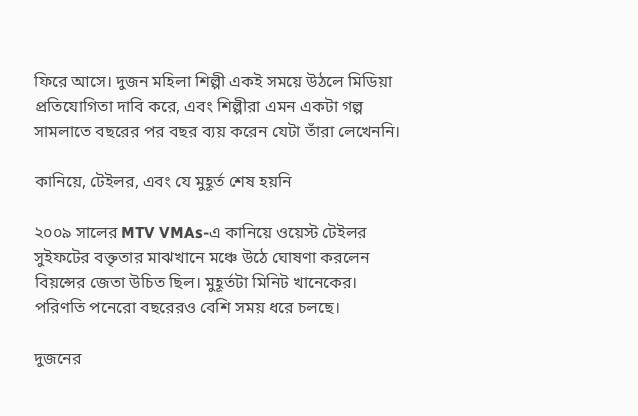ফিরে আসে। দুজন মহিলা শিল্পী একই সময়ে উঠলে মিডিয়া প্রতিযোগিতা দাবি করে, এবং শিল্পীরা এমন একটা গল্প সামলাতে বছরের পর বছর ব্যয় করেন যেটা তাঁরা লেখেননি।

কানিয়ে, টেইলর, এবং যে মুহূর্ত শেষ হয়নি

২০০৯ সালের MTV VMAs-এ কানিয়ে ওয়েস্ট টেইলর সুইফটের বক্তৃতার মাঝখানে মঞ্চে উঠে ঘোষণা করলেন বিয়ন্সের জেতা উচিত ছিল। মুহূর্তটা মিনিট খানেকের। পরিণতি পনেরো বছরেরও বেশি সময় ধরে চলছে।

দুজনের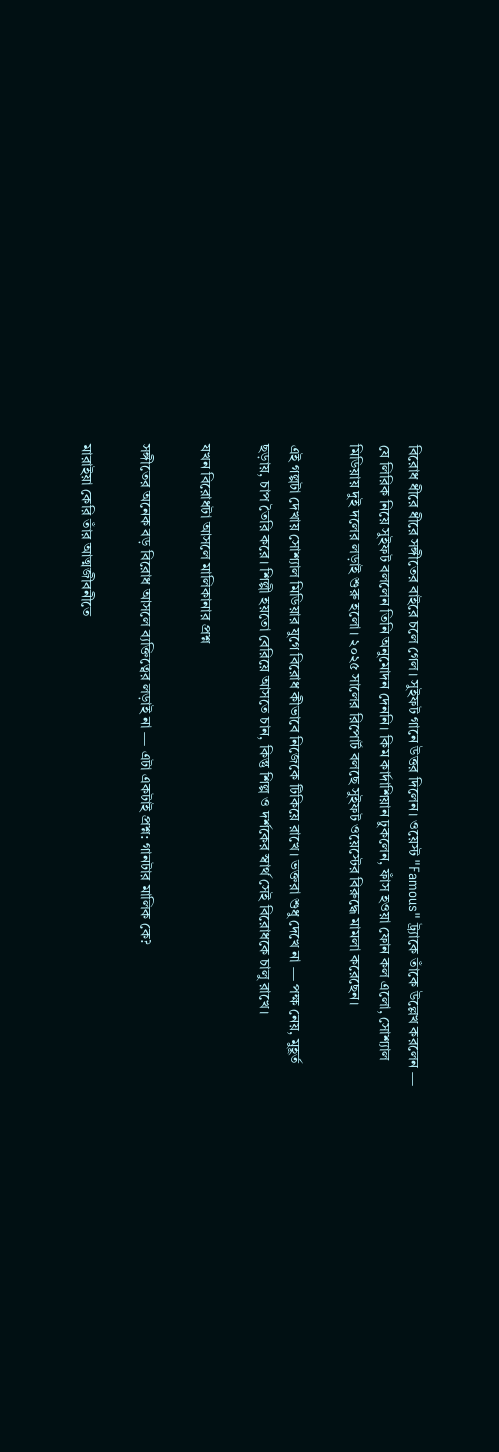বিরোধ ধীরে ধীরে সঙ্গীতের বাইরে চলে গেল। সুইফট গানে উত্তর দিলেন। ওয়েস্ট "Famous" ট্র্যাকে তাঁকে উল্লেখ করলেন — যে লিরিক নিয়ে সুইফট বললেন তিনি অনুমোদন দেননি। কিম কার্দাশিয়ান ঢুকলেন, ফাঁস হওয়া ফোন কল এলো, সোশ্যাল মিডিয়ায় দুই দলের লড়াই শুরু হলো। ২০২৫ সালের রিপোর্ট বলছে সুইফট ওয়েস্টের বিরুদ্ধে মামলা করেছেন।

এই গল্পটা দেখায় সোশ্যাল মিডিয়ার যুগে বিরোধ কীভাবে নিজেকে টিকিয়ে রাখে। ভক্তরা শুধু দেখে না — পক্ষ নেয়, মুহূর্ত ছড়ায়, চাপ তৈরি করে। শিল্পী হয়তো বেরিয়ে আসতে চান, কিন্তু শিল্প ও দর্শকের স্বার্থ সেই বিরোধকে চালু রাখে।

যখন বিরোধটা আসলে মালিকানার প্রশ্ন

সঙ্গীতের অনেক বড় বিরোধ আসলে ব্যক্তিত্বের লড়াই না — এটা একটাই প্রশ্ন: গানটার মালিক কে?

মারাইয়া কেরি তাঁর আত্মজীবনীতে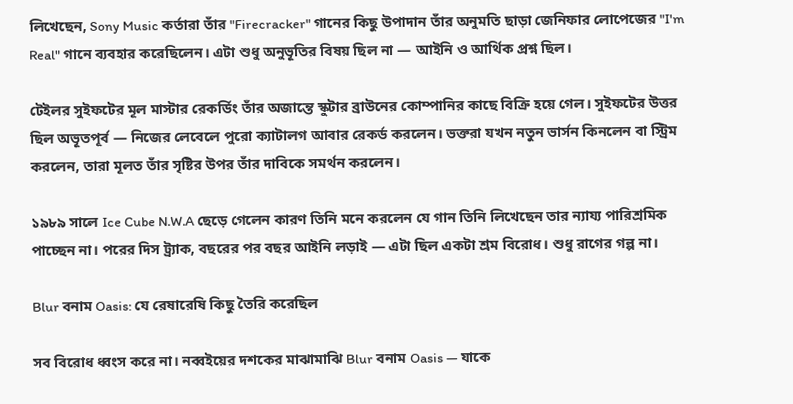লিখেছেন, Sony Music কর্তারা তাঁর "Firecracker" গানের কিছু উপাদান তাঁর অনুমতি ছাড়া জেনিফার লোপেজের "I'm Real" গানে ব্যবহার করেছিলেন। এটা শুধু অনুভূতির বিষয় ছিল না — আইনি ও আর্থিক প্রশ্ন ছিল।

টেইলর সুইফটের মূল মাস্টার রেকর্ডিং তাঁর অজান্তে স্কুটার ব্রাউনের কোম্পানির কাছে বিক্রি হয়ে গেল। সুইফটের উত্তর ছিল অভূতপূর্ব — নিজের লেবেলে পুরো ক্যাটালগ আবার রেকর্ড করলেন। ভক্তরা যখন নতুন ভার্সন কিনলেন বা স্ট্রিম করলেন, তারা মূলত তাঁর সৃষ্টির উপর তাঁর দাবিকে সমর্থন করলেন।

১৯৮৯ সালে Ice Cube N.W.A ছেড়ে গেলেন কারণ তিনি মনে করলেন যে গান তিনি লিখেছেন তার ন্যায্য পারিশ্রমিক পাচ্ছেন না। পরের দিস ট্র্যাক, বছরের পর বছর আইনি লড়াই — এটা ছিল একটা শ্রম বিরোধ। শুধু রাগের গল্প না।

Blur বনাম Oasis: যে রেষারেষি কিছু তৈরি করেছিল

সব বিরোধ ধ্বংস করে না। নব্বইয়ের দশকের মাঝামাঝি Blur বনাম Oasis — যাকে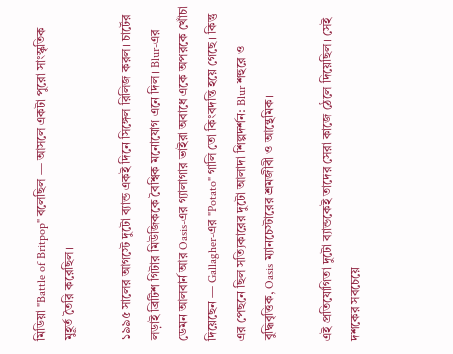মিডিয়া "Battle of Britpop" বলেছিল — আসলে একটা পুরো সাংস্কৃতিক মুহূর্ত তৈরি করেছিল।

১৯৯৫ সালের আগস্টে দুটো ব্যান্ড একই দিনে সিঙ্গেল রিলিজ করল। চার্টের লড়াই ব্রিটিশ গিটার মিউজিককে বৈশ্বিক মনোযোগ এনে দিল। Blur-এর ডেমন আলবার্ন আর Oasis-এর গ্যালাগার ভাইরা অবাধে একে অপরকে খোঁচা দিয়েছেন — Gallagher-এর "Potato" গালি তো কিংবদন্তি হয়ে গেছে। কিন্তু এর পেছনে ছিল সত্যিকারের দুটো আলাদা শিল্পদর্শন: Blur শহুরে ও বুদ্ধিবৃত্তিক, Oasis ম্যানচেস্টারের শ্রমজীবী ও আন্থেমিক।

এই প্রতিযোগিতা দুটো ব্যান্ডকেই তাদের সেরা কাজে ঠেলে দিয়েছিল। সেই দশকের সবচেয়ে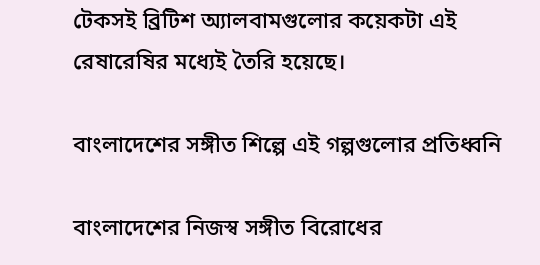টেকসই ব্রিটিশ অ্যালবামগুলোর কয়েকটা এই রেষারেষির মধ্যেই তৈরি হয়েছে।

বাংলাদেশের সঙ্গীত শিল্পে এই গল্পগুলোর প্রতিধ্বনি

বাংলাদেশের নিজস্ব সঙ্গীত বিরোধের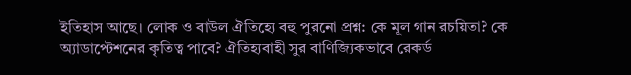ইতিহাস আছে। লোক ও বাউল ঐতিহ্যে বহু পুরনো প্রশ্ন: কে মূল গান রচয়িতা? কে অ্যাডাপ্টেশনের কৃতিত্ব পাবে? ঐতিহ্যবাহী সুর বাণিজ্যিকভাবে রেকর্ড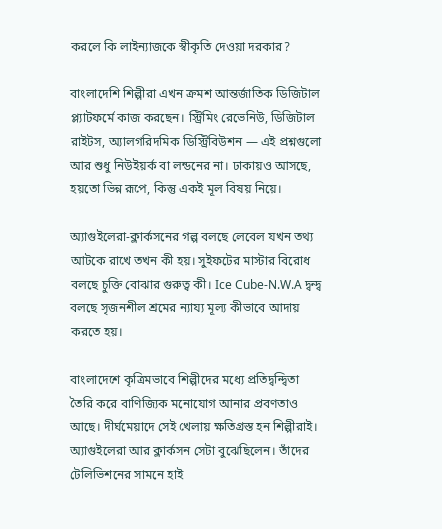করলে কি লাইন্যাজকে স্বীকৃতি দেওয়া দরকার?

বাংলাদেশি শিল্পীরা এখন ক্রমশ আন্তর্জাতিক ডিজিটাল প্ল্যাটফর্মে কাজ করছেন। স্ট্রিমিং রেভেনিউ, ডিজিটাল রাইটস, অ্যালগরিদমিক ডিস্ট্রিবিউশন — এই প্রশ্নগুলো আর শুধু নিউইয়র্ক বা লন্ডনের না। ঢাকায়ও আসছে, হয়তো ভিন্ন রূপে, কিন্তু একই মূল বিষয় নিয়ে।

অ্যাগুইলেরা-ক্লার্কসনের গল্প বলছে লেবেল যখন তথ্য আটকে রাখে তখন কী হয়। সুইফটের মাস্টার বিরোধ বলছে চুক্তি বোঝার গুরুত্ব কী। Ice Cube-N.W.A দ্বন্দ্ব বলছে সৃজনশীল শ্রমের ন্যায্য মূল্য কীভাবে আদায় করতে হয়।

বাংলাদেশে কৃত্রিমভাবে শিল্পীদের মধ্যে প্রতিদ্বন্দ্বিতা তৈরি করে বাণিজ্যিক মনোযোগ আনার প্রবণতাও আছে। দীর্ঘমেয়াদে সেই খেলায় ক্ষতিগ্রস্ত হন শিল্পীরাই। অ্যাগুইলেরা আর ক্লার্কসন সেটা বুঝেছিলেন। তাঁদের টেলিভিশনের সামনে হাই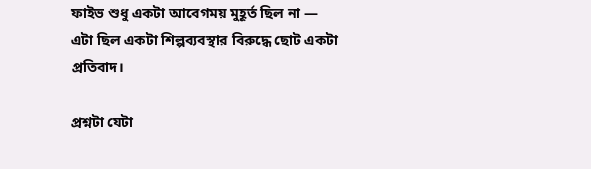ফাইভ শুধু একটা আবেগময় মুহূর্ত ছিল না — এটা ছিল একটা শিল্পব্যবস্থার বিরুদ্ধে ছোট একটা প্রতিবাদ।

প্রশ্নটা যেটা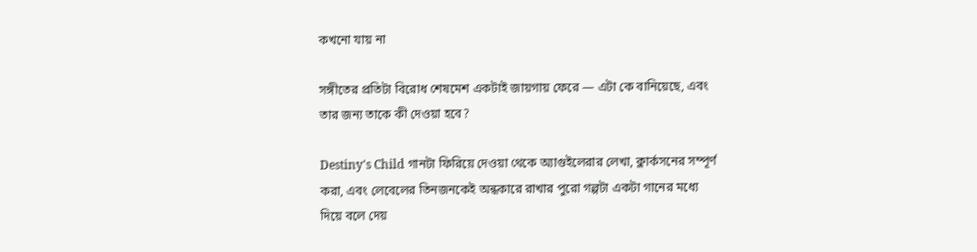কখনো যায় না

সঙ্গীতের প্রতিটা বিরোধ শেষমেশ একটাই জায়গায় ফেরে — এটা কে বানিয়েছে, এবং তার জন্য তাকে কী দেওয়া হবে?

Destiny's Child গানটা ফিরিয়ে দেওয়া থেকে অ্যাগুইলেরার লেখা, ক্লার্কসনের সম্পূর্ণ করা, এবং লেবেলের তিনজনকেই অন্ধকারে রাখার পুরো গল্পটা একটা গানের মধ্যে দিয়ে বলে দেয়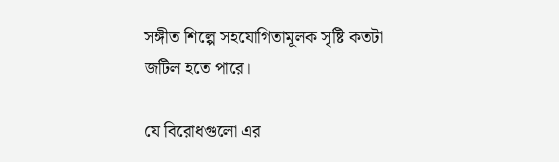সঙ্গীত শিল্পে সহযোগিতামূলক সৃষ্টি কতটা জটিল হতে পারে।

যে বিরোধগুলো এর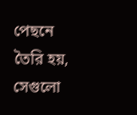পেছনে তৈরি হয়, সেগুলো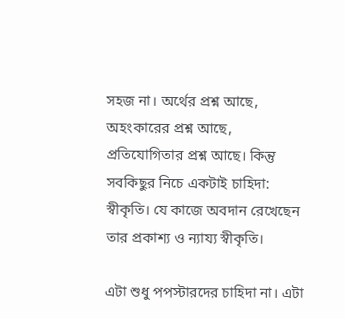সহজ না। অর্থের প্রশ্ন আছে, অহংকারের প্রশ্ন আছে, প্রতিযোগিতার প্রশ্ন আছে। কিন্তু সবকিছুর নিচে একটাই চাহিদা: স্বীকৃতি। যে কাজে অবদান রেখেছেন তার প্রকাশ্য ও ন্যায্য স্বীকৃতি।

এটা শুধু পপস্টারদের চাহিদা না। এটা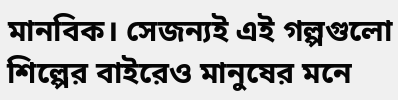মানবিক। সেজন্যই এই গল্পগুলো শিল্পের বাইরেও মানুষের মনে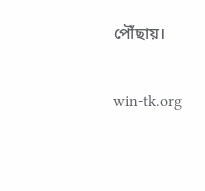পৌঁছায়।

win-tk.org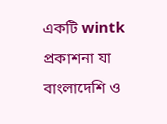একটি wintk প্রকাশনা যা বাংলাদেশি ও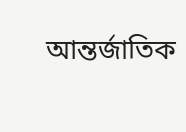আন্তর্জাতিক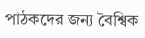পাঠকদের জন্য বৈশ্বিক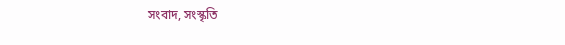সংবাদ, সংস্কৃতি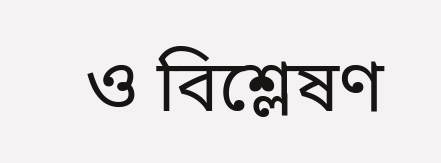ও বিশ্লেষণ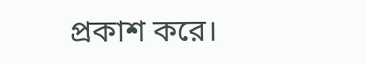প্রকাশ করে।